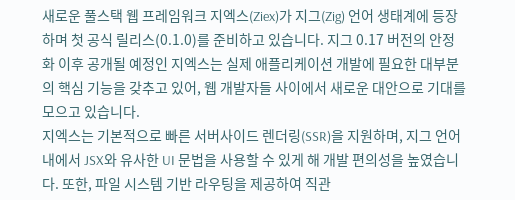새로운 풀스택 웹 프레임워크 지엑스(Ziex)가 지그(Zig) 언어 생태계에 등장하며 첫 공식 릴리스(0.1.0)를 준비하고 있습니다. 지그 0.17 버전의 안정화 이후 공개될 예정인 지엑스는 실제 애플리케이션 개발에 필요한 대부분의 핵심 기능을 갖추고 있어, 웹 개발자들 사이에서 새로운 대안으로 기대를 모으고 있습니다.
지엑스는 기본적으로 빠른 서버사이드 렌더링(SSR)을 지원하며, 지그 언어 내에서 JSX와 유사한 UI 문법을 사용할 수 있게 해 개발 편의성을 높였습니다. 또한, 파일 시스템 기반 라우팅을 제공하여 직관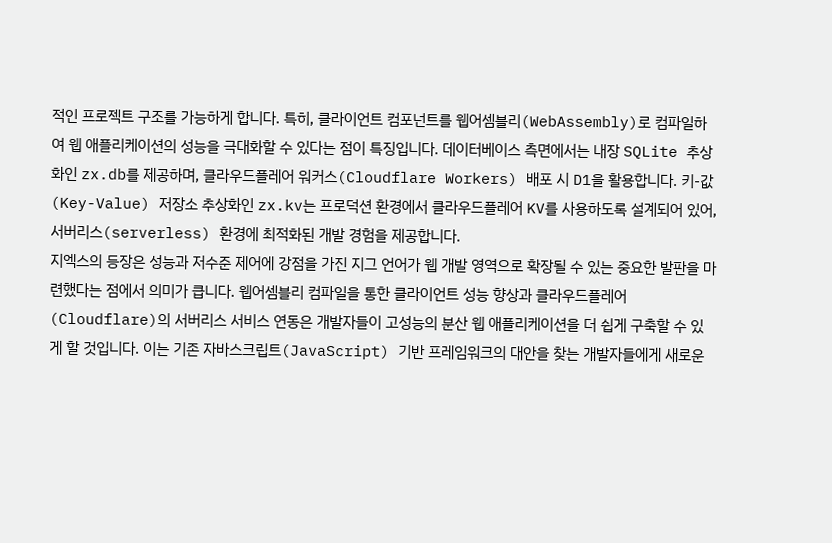적인 프로젝트 구조를 가능하게 합니다. 특히, 클라이언트 컴포넌트를 웹어셈블리(WebAssembly)로 컴파일하여 웹 애플리케이션의 성능을 극대화할 수 있다는 점이 특징입니다. 데이터베이스 측면에서는 내장 SQLite 추상화인 zx.db를 제공하며, 클라우드플레어 워커스(Cloudflare Workers) 배포 시 D1을 활용합니다. 키-값(Key-Value) 저장소 추상화인 zx.kv는 프로덕션 환경에서 클라우드플레어 KV를 사용하도록 설계되어 있어, 서버리스(serverless) 환경에 최적화된 개발 경험을 제공합니다.
지엑스의 등장은 성능과 저수준 제어에 강점을 가진 지그 언어가 웹 개발 영역으로 확장될 수 있는 중요한 발판을 마련했다는 점에서 의미가 큽니다. 웹어셈블리 컴파일을 통한 클라이언트 성능 향상과 클라우드플레어(Cloudflare)의 서버리스 서비스 연동은 개발자들이 고성능의 분산 웹 애플리케이션을 더 쉽게 구축할 수 있게 할 것입니다. 이는 기존 자바스크립트(JavaScript) 기반 프레임워크의 대안을 찾는 개발자들에게 새로운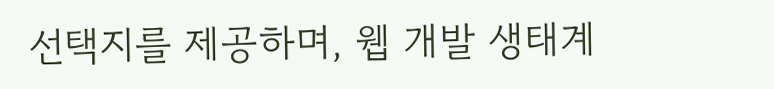선택지를 제공하며, 웹 개발 생태계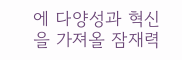에 다양성과 혁신을 가져올 잠재력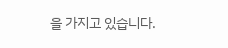을 가지고 있습니다.